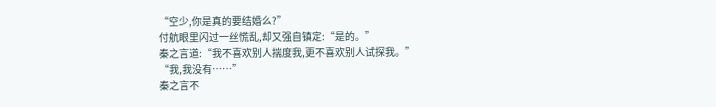“空少,你是真的要结婚么?”
付航眼里闪过一丝慌乱,却又强自镇定:“是的。”
秦之言道:“我不喜欢别人揣度我,更不喜欢别人试探我。”
“我,我没有……”
秦之言不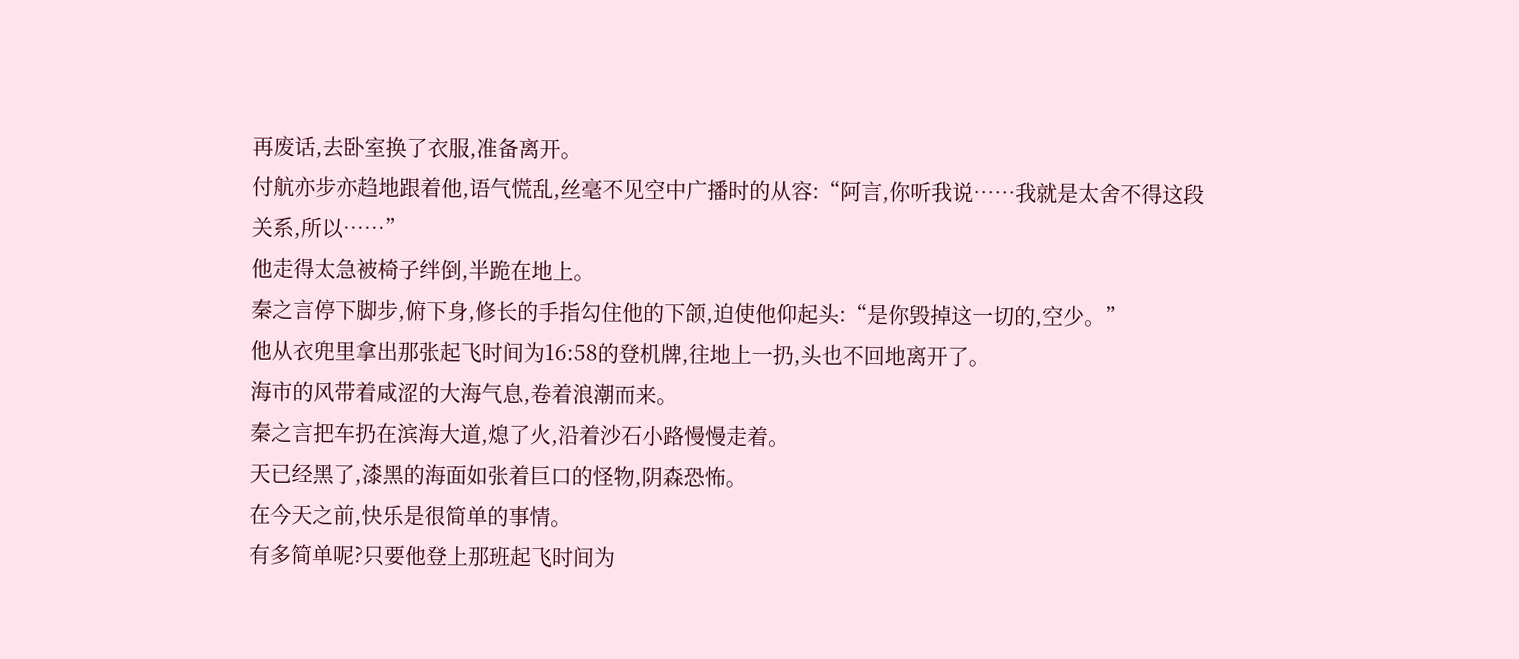再废话,去卧室换了衣服,准备离开。
付航亦步亦趋地跟着他,语气慌乱,丝毫不见空中广播时的从容:“阿言,你听我说……我就是太舍不得这段关系,所以……”
他走得太急被椅子绊倒,半跪在地上。
秦之言停下脚步,俯下身,修长的手指勾住他的下颌,迫使他仰起头:“是你毁掉这一切的,空少。”
他从衣兜里拿出那张起飞时间为16:58的登机牌,往地上一扔,头也不回地离开了。
海市的风带着咸涩的大海气息,卷着浪潮而来。
秦之言把车扔在滨海大道,熄了火,沿着沙石小路慢慢走着。
天已经黑了,漆黑的海面如张着巨口的怪物,阴森恐怖。
在今天之前,快乐是很简单的事情。
有多简单呢?只要他登上那班起飞时间为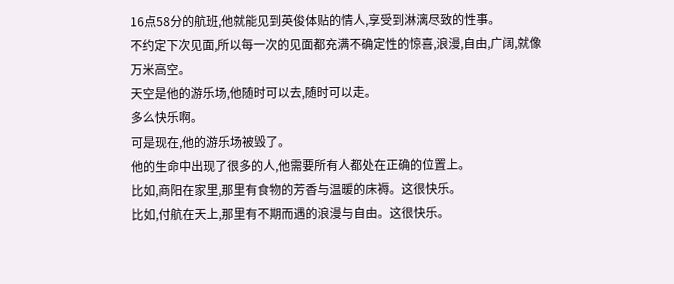16点58分的航班,他就能见到英俊体贴的情人,享受到淋漓尽致的性事。
不约定下次见面,所以每一次的见面都充满不确定性的惊喜,浪漫,自由,广阔,就像万米高空。
天空是他的游乐场,他随时可以去,随时可以走。
多么快乐啊。
可是现在,他的游乐场被毁了。
他的生命中出现了很多的人,他需要所有人都处在正确的位置上。
比如,商阳在家里,那里有食物的芳香与温暖的床褥。这很快乐。
比如,付航在天上,那里有不期而遇的浪漫与自由。这很快乐。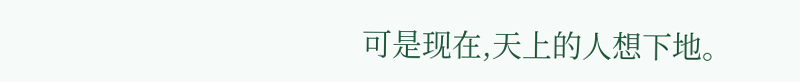可是现在,天上的人想下地。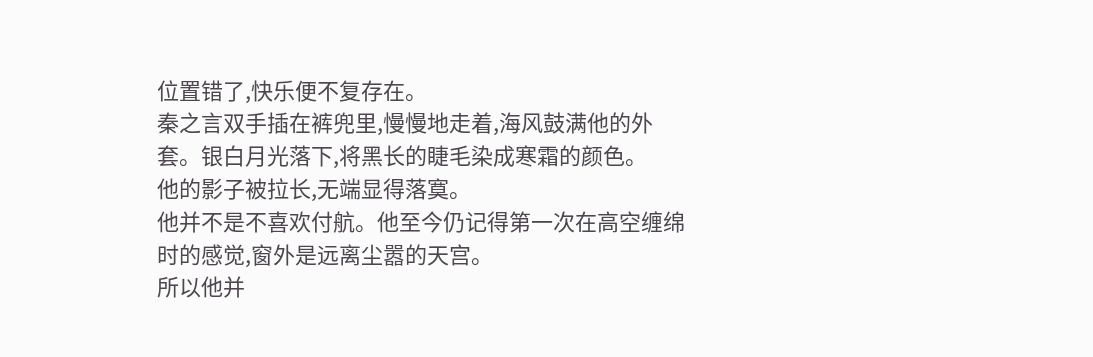位置错了,快乐便不复存在。
秦之言双手插在裤兜里,慢慢地走着,海风鼓满他的外套。银白月光落下,将黑长的睫毛染成寒霜的颜色。
他的影子被拉长,无端显得落寞。
他并不是不喜欢付航。他至今仍记得第一次在高空缠绵时的感觉,窗外是远离尘嚣的天宫。
所以他并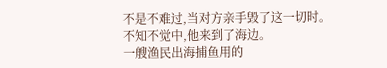不是不难过,当对方亲手毁了这一切时。
不知不觉中,他来到了海边。
一艘渔民出海捕鱼用的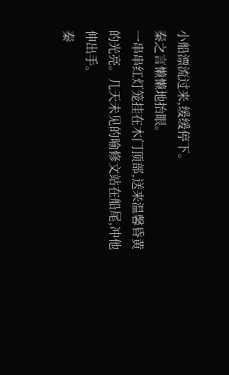小船漂流过来,缓缓停下。
秦之言懒懒地抬眼。
一串串红灯笼挂在木门顶部,送来温馨昏黄的光亮。几天未见的喻修文站在船尾,冲他伸出手。
秦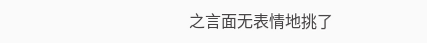之言面无表情地挑了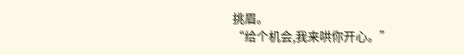挑眉。
“给个机会,我来哄你开心。”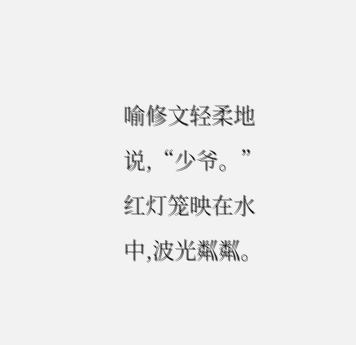喻修文轻柔地说,“少爷。”
红灯笼映在水中,波光粼粼。